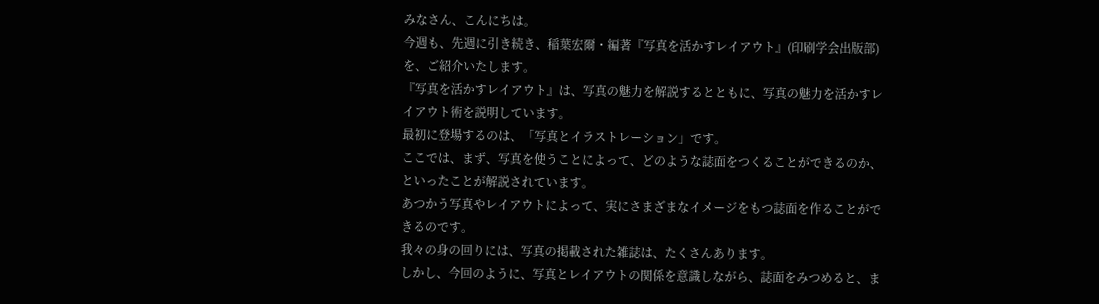みなさん、こんにちは。
今週も、先週に引き続き、稲葉宏爾・編著『写真を活かすレイアウト』(印刷学会出版部)を、ご紹介いたします。
『写真を活かすレイアウト』は、写真の魅力を解説するとともに、写真の魅力を活かすレイアウト術を説明しています。
最初に登場するのは、「写真とイラストレーション」です。
ここでは、まず、写真を使うことによって、どのような誌面をつくることができるのか、といったことが解説されています。
あつかう写真やレイアウトによって、実にさまざまなイメージをもつ誌面を作ることができるのです。
我々の身の回りには、写真の掲載された雑誌は、たくさんあります。
しかし、今回のように、写真とレイアウトの関係を意識しながら、誌面をみつめると、ま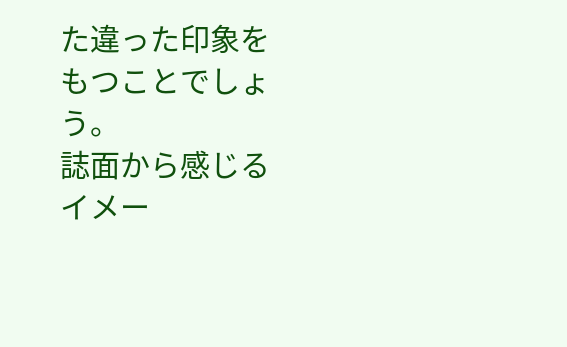た違った印象をもつことでしょう。
誌面から感じるイメー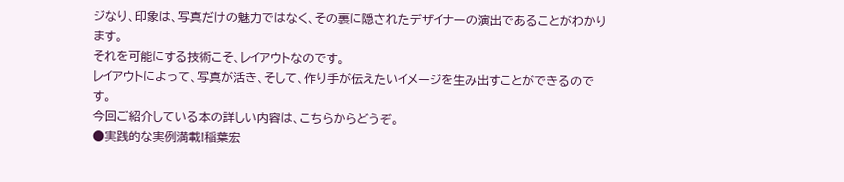ジなり、印象は、写真だけの魅力ではなく、その裏に隠されたデザイナーの演出であることがわかります。
それを可能にする技術こそ、レイアウトなのです。
レイアウトによって、写真が活き、そして、作り手が伝えたいイメージを生み出すことができるのです。
今回ご紹介している本の詳しい内容は、こちらからどうぞ。
●実践的な実例満載!稲葉宏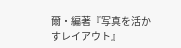爾・編著『写真を活かすレイアウト』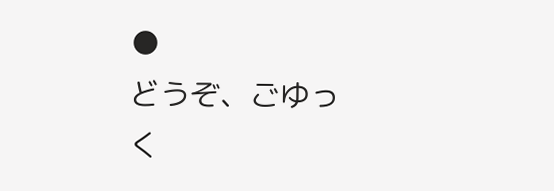●
どうぞ、ごゆっく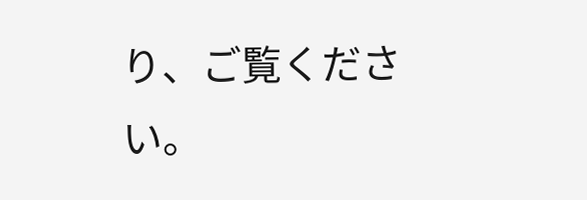り、ご覧ください。